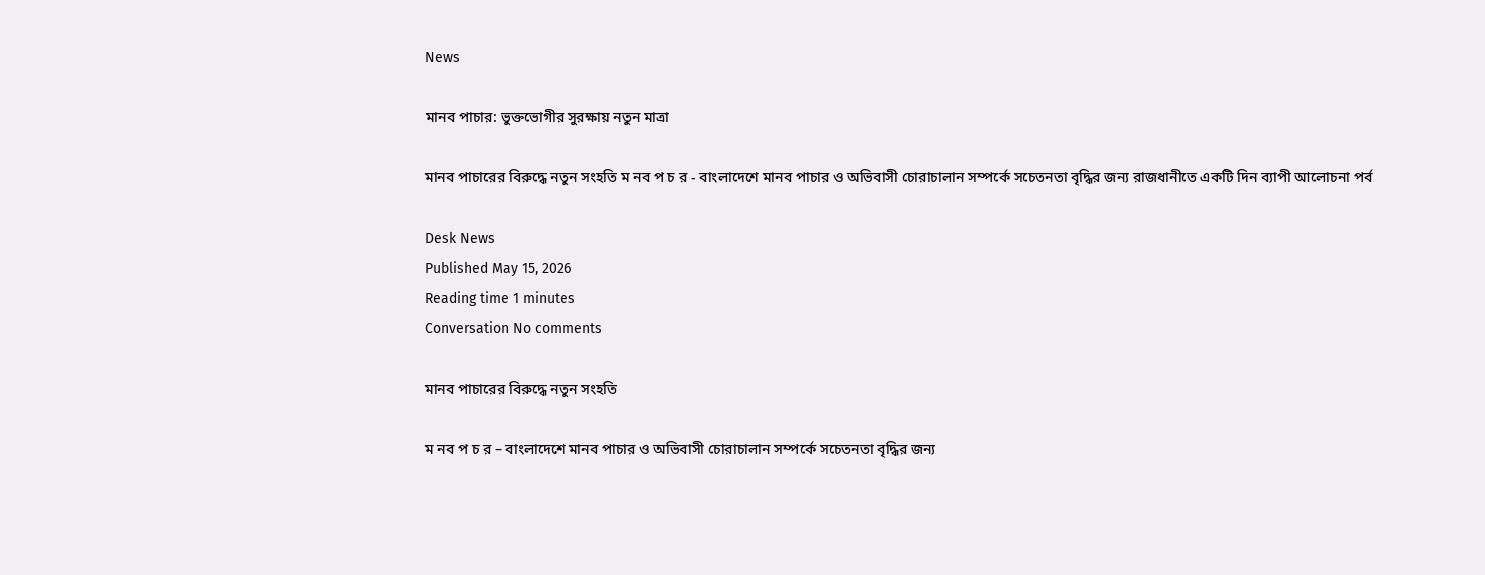News

মানব পাচার: ভুক্তভোগীর সুরক্ষায় নতুন মাত্রা

মানব পাচারের বিরুদ্ধে নতুন সংহতি ম নব প চ র - বাংলাদেশে মানব পাচার ও অভিবাসী চোরাচালান সম্পর্কে সচেতনতা বৃদ্ধির জন্য রাজধানীতে একটি দিন ব্যাপী আলোচনা পর্ব

Desk News
Published May 15, 2026
Reading time 1 minutes
Conversation No comments

মানব পাচারের বিরুদ্ধে নতুন সংহতি

ম নব প চ র – বাংলাদেশে মানব পাচার ও অভিবাসী চোরাচালান সম্পর্কে সচেতনতা বৃদ্ধির জন্য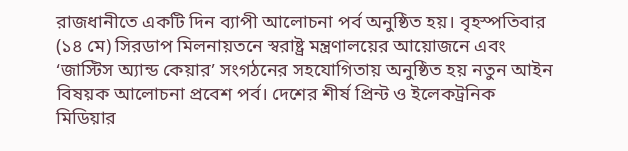রাজধানীতে একটি দিন ব্যাপী আলোচনা পর্ব অনুষ্ঠিত হয়। বৃহস্পতিবার (১৪ মে) সিরডাপ মিলনায়তনে স্বরাষ্ট্র মন্ত্রণালয়ের আয়োজনে এবং ‘জাস্টিস অ্যান্ড কেয়ার’ সংগঠনের সহযোগিতায় অনুষ্ঠিত হয় নতুন আইন বিষয়ক আলোচনা প্রবেশ পর্ব। দেশের শীর্ষ প্রিন্ট ও ইলেকট্রনিক মিডিয়ার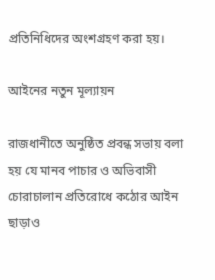প্রতিনিধিদের অংশগ্রহণ করা হয়।

আইনের নতুন মূল্যায়ন

রাজধানীতে অনুষ্ঠিত প্রবন্ধ সভায় বলা হয় যে মানব পাচার ও অভিবাসী চোরাচালান প্রতিরোধে কঠোর আইন ছাড়াও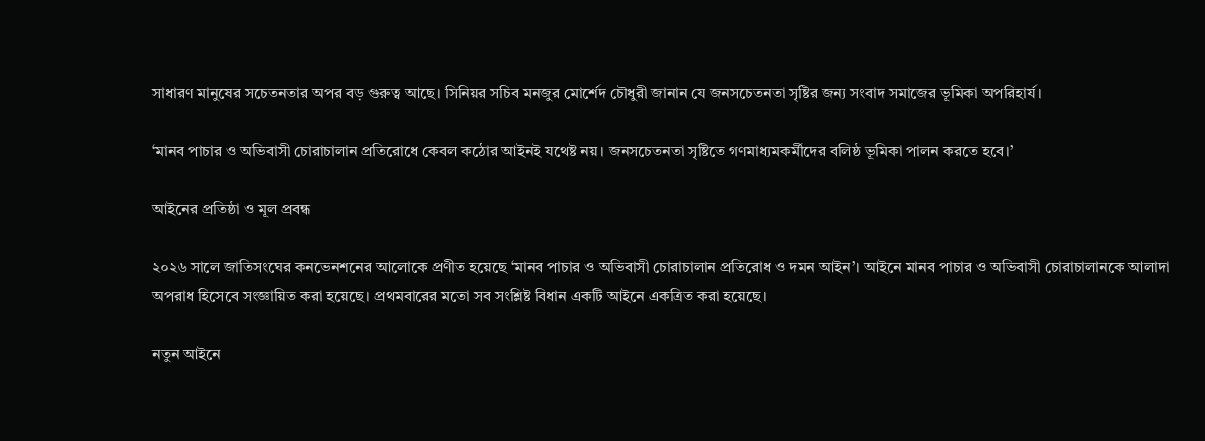সাধারণ মানুষের সচেতনতার অপর বড় গুরুত্ব আছে। সিনিয়র সচিব মনজুর মোর্শেদ চৌধুরী জানান যে জনসচেতনতা সৃষ্টির জন্য সংবাদ সমাজের ভূমিকা অপরিহার্য।

‘মানব পাচার ও অভিবাসী চোরাচালান প্রতিরোধে কেবল কঠোর আইনই যথেষ্ট নয়। জনসচেতনতা সৃষ্টিতে গণমাধ্যমকর্মীদের বলিষ্ঠ ভূমিকা পালন করতে হবে।’

আইনের প্রতিষ্ঠা ও মূল প্রবন্ধ

২০২৬ সালে জাতিসংঘের কনভেনশনের আলোকে প্রণীত হয়েছে ‘মানব পাচার ও অভিবাসী চোরাচালান প্রতিরোধ ও দমন আইন’। আইনে মানব পাচার ও অভিবাসী চোরাচালানকে আলাদা অপরাধ হিসেবে সংজ্ঞায়িত করা হয়েছে। প্রথমবারের মতো সব সংশ্লিষ্ট বিধান একটি আইনে একত্রিত করা হয়েছে।

নতুন আইনে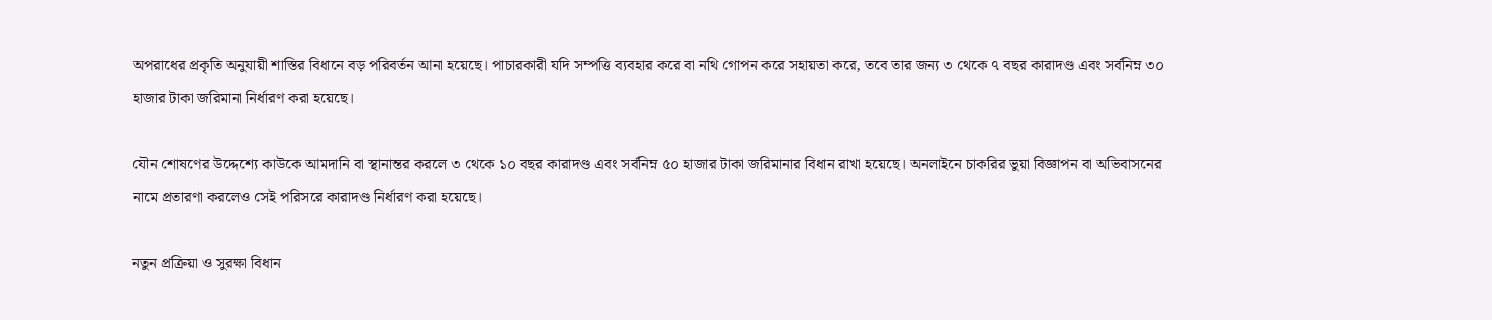অপরাধের প্রকৃতি অনুযায়ী শাস্তির বিধানে বড় পরিবর্তন আনা হয়েছে। পাচারকারী যদি সম্পত্তি ব্যবহার করে বা নথি গোপন করে সহায়তা করে, তবে তার জন্য ৩ থেকে ৭ বছর কারাদণ্ড এবং সর্বনিম্ন ৩০ হাজার টাকা জরিমানা নির্ধারণ করা হয়েছে।

যৌন শোষণের উদ্দেশ্যে কাউকে আমদানি বা স্থানান্তর করলে ৩ থেকে ১০ বছর কারাদণ্ড এবং সর্বনিম্ন ৫০ হাজার টাকা জরিমানার বিধান রাখা হয়েছে। অনলাইনে চাকরির ভুয়া বিজ্ঞাপন বা অভিবাসনের নামে প্রতারণা করলেও সেই পরিসরে কারাদণ্ড নির্ধারণ করা হয়েছে।

নতুন প্রক্রিয়া ও সুরক্ষা বিধান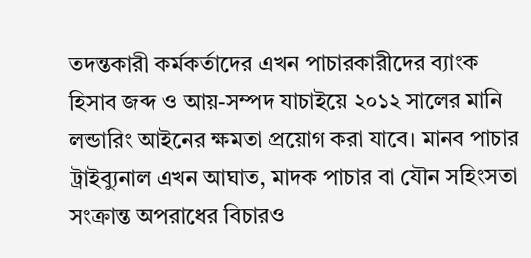তদন্তকারী কর্মকর্তাদের এখন পাচারকারীদের ব্যাংক হিসাব জব্দ ও আয়-সম্পদ যাচাইয়ে ২০১২ সালের মানি লন্ডারিং আইনের ক্ষমতা প্রয়োগ করা যাবে। মানব পাচার ট্রাইব্যুনাল এখন আঘাত, মাদক পাচার বা যৌন সহিংসতা সংক্রান্ত অপরাধের বিচারও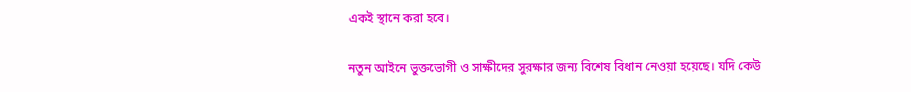একই স্থানে করা হবে।

নতুন আইনে ভুক্তভোগী ও সাক্ষীদের সুরক্ষার জন্য বিশেষ বিধান নেওয়া হয়েছে। যদি কেউ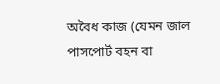অবৈধ কাজ (যেমন জাল পাসপোর্ট বহন বা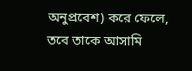অনুপ্রবেশ) করে ফেলে, তবে তাকে আসামি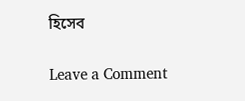হিসেব

Leave a Comment